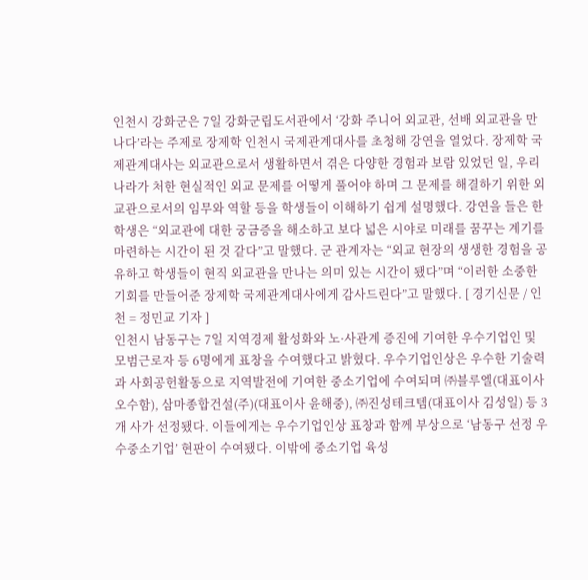인천시 강화군은 7일 강화군립도서관에서 ‘강화 주니어 외교관, 선배 외교관을 만나다’라는 주제로 장제학 인천시 국제관계대사를 초청해 강연을 열었다. 장제학 국제관계대사는 외교관으로서 생활하면서 겪은 다양한 경험과 보람 있었던 일, 우리나라가 처한 현실적인 외교 문제를 어떻게 풀어야 하며 그 문제를 해결하기 위한 외교관으로서의 임무와 역할 등을 학생들이 이해하기 쉽게 설명했다. 강연을 들은 한 학생은 “외교관에 대한 궁금증을 해소하고 보다 넓은 시야로 미래를 꿈꾸는 계기를 마련하는 시간이 된 것 같다”고 말했다. 군 관계자는 “외교 현장의 생생한 경험을 공유하고 학생들이 현직 외교관을 만나는 의미 있는 시간이 됐다”며 “이러한 소중한 기회를 만들어준 장제학 국제관계대사에게 감사드린다”고 말했다. [ 경기신문 / 인천 = 정민교 기자 ]
인천시 남동구는 7일 지역경제 활성화와 노·사관계 증진에 기여한 우수기업인 및 모범근로자 등 6명에게 표창을 수여했다고 밝혔다. 우수기업인상은 우수한 기술력과 사회공헌활동으로 지역발전에 기여한 중소기업에 수여되며 ㈜블루엘(대표이사 오수함), 삼마종합건설(주)(대표이사 윤해중), ㈜진성테크템(대표이사 김성일) 등 3개 사가 선정됐다. 이들에게는 우수기업인상 표창과 함께 부상으로 ‘남동구 선정 우수중소기업’ 현판이 수여됐다. 이밖에 중소기업 육성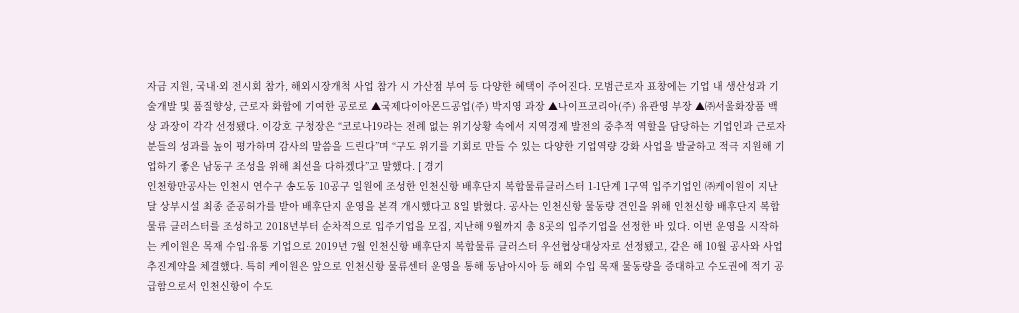자금 지원, 국내·외 전시회 참가, 해외시장개척 사업 참가 시 가산점 부여 등 다양한 혜택이 주어진다. 모범근로자 표창에는 기업 내 생산성과 기술개발 및 품질향상, 근로자 화합에 기여한 공로로 ▲국제다이아몬드공업(주) 박지영 과장 ▲나이프코리아(주) 유관영 부장 ▲㈜서울화장품 백상 과장이 각각 선정됐다. 이강호 구청장은 “코로나19라는 전례 없는 위기상황 속에서 지역경제 발전의 중추적 역할을 담당하는 기업인과 근로자분들의 성과를 높이 평가하며 감사의 말씀을 드린다”며 “구도 위기를 기회로 만들 수 있는 다양한 기업역량 강화 사업을 발굴하고 적극 지원해 기업하기 좋은 남동구 조성을 위해 최선을 다하겠다”고 말했다. [ 경기
인천항만공사는 인천시 연수구 송도동 10공구 일원에 조성한 인천신항 배후단지 복합물류클러스터 1-1단계 1구역 입주기업인 ㈜케이원이 지난달 상부시설 최종 준공허가를 받아 배후단지 운영을 본격 개시했다고 8일 밝혔다. 공사는 인천신항 물동량 견인을 위해 인천신항 배후단지 복합물류 클러스터를 조성하고 2018년부터 순차적으로 입주기업을 모집, 지난해 9월까지 총 8곳의 입주기업을 선정한 바 있다. 이번 운영을 시작하는 케이원은 목재 수입·유통 기업으로 2019년 7월 인천신항 배후단지 복합물류 클러스터 우선협상대상자로 선정됐고, 같은 해 10월 공사와 사업추진계약을 체결했다. 특히 케이원은 앞으로 인천신항 물류센터 운영을 통해 동남아시아 등 해외 수입 목재 물동량을 증대하고 수도권에 적기 공급함으로서 인천신항이 수도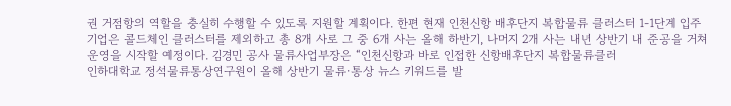권 거점항의 역할을 충실히 수행할 수 있도록 지원할 계획이다. 한편 현재 인천신항 배후단지 복합물류 클러스터 1-1단계 입주기업은 콜드체인 클러스터를 제외하고 총 8개 사로 그 중 6개 사는 올해 하반기, 나머지 2개 사는 내년 상반기 내 준공을 거쳐 운영을 시작할 예정이다. 김경민 공사 물류사업부장은 “인천신항과 바로 인접한 신항배후단지 복합물류클러
인하대학교 정석물류통상연구원이 올해 상반기 물류·통상 뉴스 키워드를 발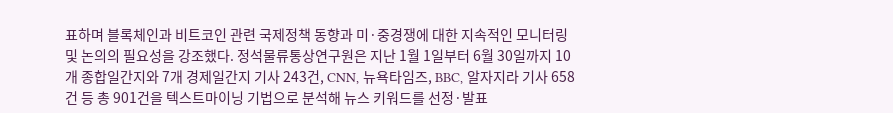표하며 블록체인과 비트코인 관련 국제정책 동향과 미·중경쟁에 대한 지속적인 모니터링 및 논의의 필요성을 강조했다. 정석물류통상연구원은 지난 1월 1일부터 6월 30일까지 10개 종합일간지와 7개 경제일간지 기사 243건, CNN, 뉴욕타임즈, BBC, 알자지라 기사 658건 등 총 901건을 텍스트마이닝 기법으로 분석해 뉴스 키워드를 선정·발표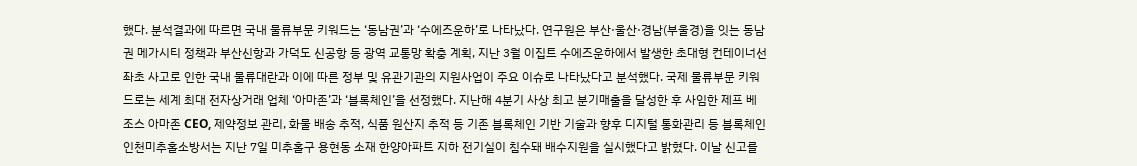했다. 분석결과에 따르면 국내 물류부문 키워드는 ‘동남권’과 ‘수에즈운하’로 나타났다. 연구원은 부산·울산·경남(부울경)을 잇는 동남권 메가시티 정책과 부산신항과 가덕도 신공항 등 광역 교통망 확충 계획, 지난 3월 이집트 수에즈운하에서 발생한 초대형 컨테이너선 좌초 사고로 인한 국내 물류대란과 이에 따른 정부 및 유관기관의 지원사업이 주요 이슈로 나타났다고 분석했다. 국제 물류부문 키워드로는 세계 최대 전자상거래 업체 ‘아마존’과 ‘블록체인’을 선정했다. 지난해 4분기 사상 최고 분기매출을 달성한 후 사임한 제프 베조스 아마존 CEO, 제약정보 관리, 화물 배송 추적, 식품 원산지 추적 등 기존 블록체인 기반 기술과 향후 디지털 통화관리 등 블록체인
인천미추홀소방서는 지난 7일 미추홀구 용현동 소재 한양아파트 지하 전기실이 침수돼 배수지원을 실시했다고 밝혔다. 이날 신고를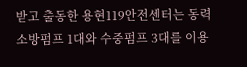받고 출동한 용현119안전센터는 동력소방펌프 1대와 수중펌프 3대를 이용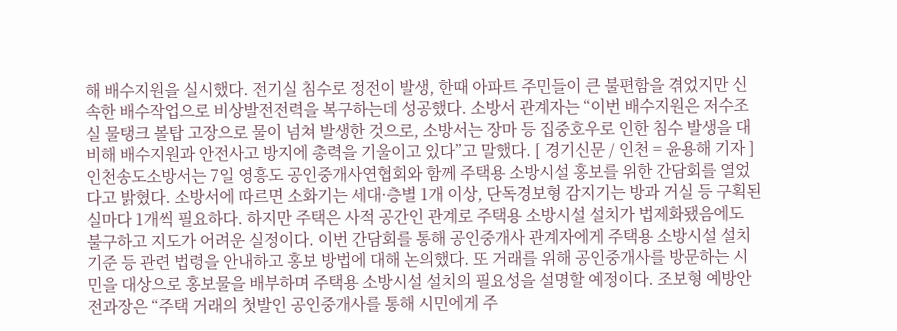해 배수지원을 실시했다. 전기실 침수로 정전이 발생, 한때 아파트 주민들이 큰 불편함을 겪었지만 신속한 배수작업으로 비상발전전력을 복구하는데 성공했다. 소방서 관계자는 “이번 배수지원은 저수조실 물탱크 볼탑 고장으로 물이 넘쳐 발생한 것으로, 소방서는 장마 등 집중호우로 인한 침수 발생을 대비해 배수지원과 안전사고 방지에 총력을 기울이고 있다”고 말했다. [ 경기신문 / 인천 = 윤용해 기자 ]
인천송도소방서는 7일 영흥도 공인중개사연협회와 함께 주택용 소방시설 홍보를 위한 간담회를 열었다고 밝혔다. 소방서에 따르면 소화기는 세대·층별 1개 이상, 단독경보형 감지기는 방과 거실 등 구획된 실마다 1개씩 필요하다. 하지만 주택은 사적 공간인 관계로 주택용 소방시설 설치가 법제화됐음에도 불구하고 지도가 어려운 실정이다. 이번 간담회를 통해 공인중개사 관계자에게 주택용 소방시설 설치 기준 등 관련 법령을 안내하고 홍보 방법에 대해 논의했다. 또 거래를 위해 공인중개사를 방문하는 시민을 대상으로 홍보물을 배부하며 주택용 소방시설 설치의 필요성을 설명할 예정이다. 조보형 예방안전과장은 “주택 거래의 첫발인 공인중개사를 통해 시민에게 주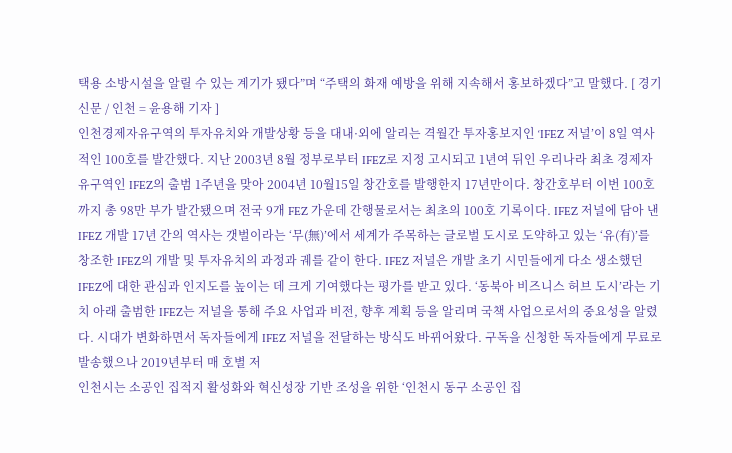택용 소방시설을 알릴 수 있는 계기가 됐다”며 “주택의 화재 예방을 위해 지속해서 홍보하겠다”고 말했다. [ 경기신문 / 인천 = 윤용해 기자 ]
인천경제자유구역의 투자유치와 개발상황 등을 대내·외에 알리는 격월간 투자홍보지인 ‘IFEZ 저널’이 8일 역사적인 100호를 발간했다. 지난 2003년 8월 정부로부터 IFEZ로 지정 고시되고 1년여 뒤인 우리나라 최초 경제자유구역인 IFEZ의 출범 1주년을 맞아 2004년 10월15일 창간호를 발행한지 17년만이다. 창간호부터 이번 100호까지 총 98만 부가 발간됐으며 전국 9개 FEZ 가운데 간행물로서는 최초의 100호 기록이다. IFEZ 저널에 담아 낸 IFEZ 개발 17년 간의 역사는 갯벌이라는 ‘무(無)’에서 세계가 주목하는 글로벌 도시로 도약하고 있는 ‘유(有)’를 창조한 IFEZ의 개발 및 투자유치의 과정과 궤를 같이 한다. IFEZ 저널은 개발 초기 시민들에게 다소 생소했던 IFEZ에 대한 관심과 인지도를 높이는 데 크게 기여했다는 평가를 받고 있다. ‘동북아 비즈니스 허브 도시’라는 기치 아래 출범한 IFEZ는 저널을 통해 주요 사업과 비전, 향후 계획 등을 알리며 국책 사업으로서의 중요성을 알렸다. 시대가 변화하면서 독자들에게 IFEZ 저널을 전달하는 방식도 바뀌어왔다. 구독을 신청한 독자들에게 무료로 발송했으나 2019년부터 매 호별 저
인천시는 소공인 집적지 활성화와 혁신성장 기반 조성을 위한 ‘인천시 동구 소공인 집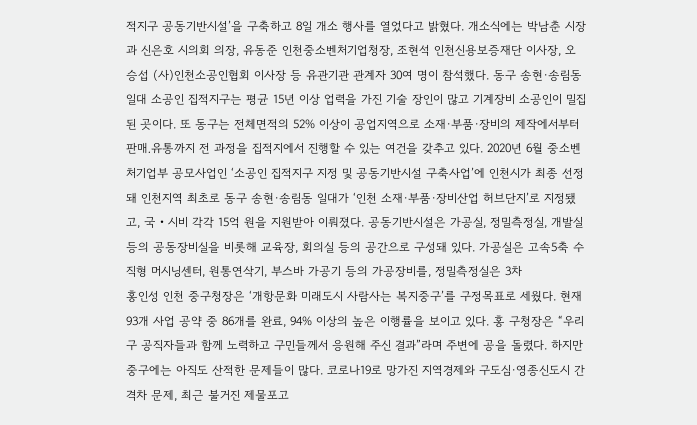적지구 공동기반시설’을 구축하고 8일 개소 행사를 열었다고 밝혔다. 개소식에는 박남춘 시장과 신은호 시의회 의장, 유동준 인천중소벤처기업청장, 조현석 인천신용보증재단 이사장, 오승섭 (사)인천소공인협회 이사장 등 유관기관 관계자 30여 명이 참석했다. 동구 송현·송림동 일대 소공인 집적지구는 평균 15년 이상 업력을 가진 기술 장인이 많고 기계장비 소공인이 밀집된 곳이다. 또 동구는 전체면적의 52% 이상이 공업지역으로 소재·부품·장비의 제작에서부터 판매․유통까지 전 과정을 집적지에서 진행할 수 있는 여건을 갖추고 있다. 2020년 6월 중소벤처기업부 공모사업인 ‘소공인 집적지구 지정 및 공동기반시설 구축사업’에 인천시가 최종 선정돼 인천지역 최초로 동구 송현·송림동 일대가 ‘인천 소재·부품·장비산업 허브단지’로 지정됐고, 국‧시비 각각 15억 원을 지원받아 이뤄졌다. 공동기반시설은 가공실, 정밀측정실, 개발실 등의 공동장비실을 비롯해 교육장, 회의실 등의 공간으로 구성돼 있다. 가공실은 고속5축 수직형 머시닝센터, 원통연삭기, 부스바 가공기 등의 가공장비를, 정밀측정실은 3차
홍인성 인천 중구청장은 ‘개항문화 미래도시 사람사는 복지중구’를 구정목표로 세웠다. 현재 93개 사업 공약 중 86개를 완료, 94% 이상의 높은 이행률을 보이고 있다. 홍 구청장은 “우리 구 공직자들과 함께 노력하고 구민들께서 응원해 주신 결과”라며 주변에 공을 돌렸다. 하지만 중구에는 아직도 산적한 문제들이 많다. 코로나19로 망가진 지역경제와 구도심·영종신도시 간 격차 문제, 최근 불거진 제물포고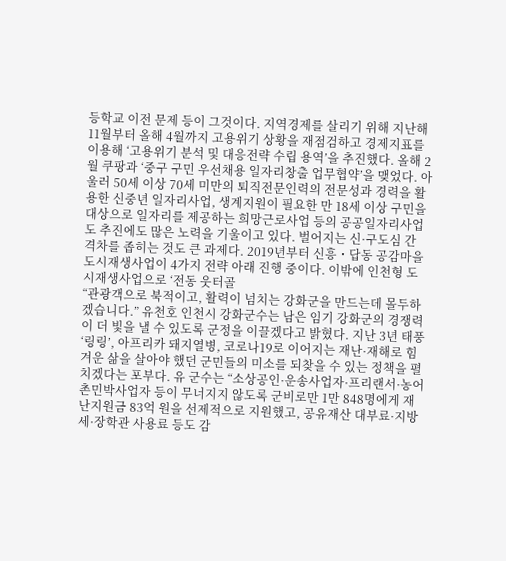등학교 이전 문제 등이 그것이다. 지역경제를 살리기 위해 지난해 11월부터 올해 4월까지 고용위기 상황을 재점검하고 경제지표를 이용해 ‘고용위기 분석 및 대응전략 수립 용역’을 추진했다. 올해 2월 쿠팡과 ‘중구 구민 우선채용 일자리창출 업무협약’을 맺었다. 아울러 50세 이상 70세 미만의 퇴직전문인력의 전문성과 경력을 활용한 신중년 일자리사업, 생계지원이 필요한 만 18세 이상 구민을 대상으로 일자리를 제공하는 희망근로사업 등의 공공일자리사업도 추진에도 많은 노력을 기울이고 있다. 벌어지는 신·구도심 간 격차를 좁히는 것도 큰 과제다. 2019년부터 신흥・답동 공감마을 도시재생사업이 4가지 전략 아래 진행 중이다. 이밖에 인천형 도시재생사업으로 ‘전동 웃터골
“관광객으로 북적이고, 활력이 넘치는 강화군을 만드는데 몰두하겠습니다.” 유천호 인천시 강화군수는 남은 임기 강화군의 경쟁력이 더 빛을 낼 수 있도록 군정을 이끌겠다고 밝혔다. 지난 3년 태풍 ‘링링’, 아프리카 돼지열병, 코로나19로 이어지는 재난·재해로 힘겨운 삶을 살아야 했던 군민들의 미소를 되찾을 수 있는 정책을 펼치겠다는 포부다. 유 군수는 “소상공인·운송사업자·프리랜서·농어촌민박사업자 등이 무너지지 않도록 군비로만 1만 848명에게 재난지원금 83억 원을 선제적으로 지원했고, 공유재산 대부료·지방세·장학관 사용료 등도 감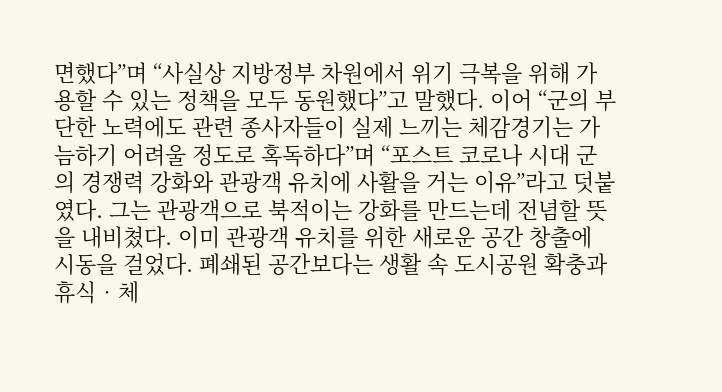면했다”며 “사실상 지방정부 차원에서 위기 극복을 위해 가용할 수 있는 정책을 모두 동원했다”고 말했다. 이어 “군의 부단한 노력에도 관련 종사자들이 실제 느끼는 체감경기는 가늠하기 어려울 정도로 혹독하다”며 “포스트 코로나 시대 군의 경쟁력 강화와 관광객 유치에 사활을 거는 이유”라고 덧붙였다. 그는 관광객으로 북적이는 강화를 만드는데 전념할 뜻을 내비쳤다. 이미 관광객 유치를 위한 새로운 공간 창출에 시동을 걸었다. 폐쇄된 공간보다는 생활 속 도시공원 확충과 휴식‧체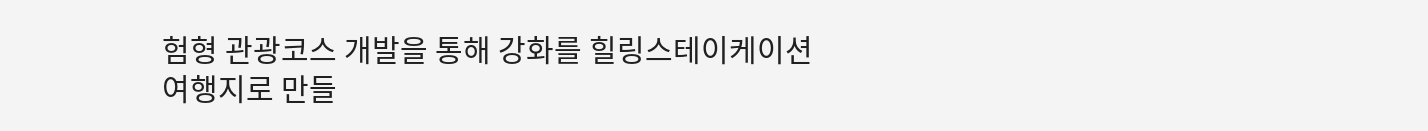험형 관광코스 개발을 통해 강화를 힐링스테이케이션 여행지로 만들